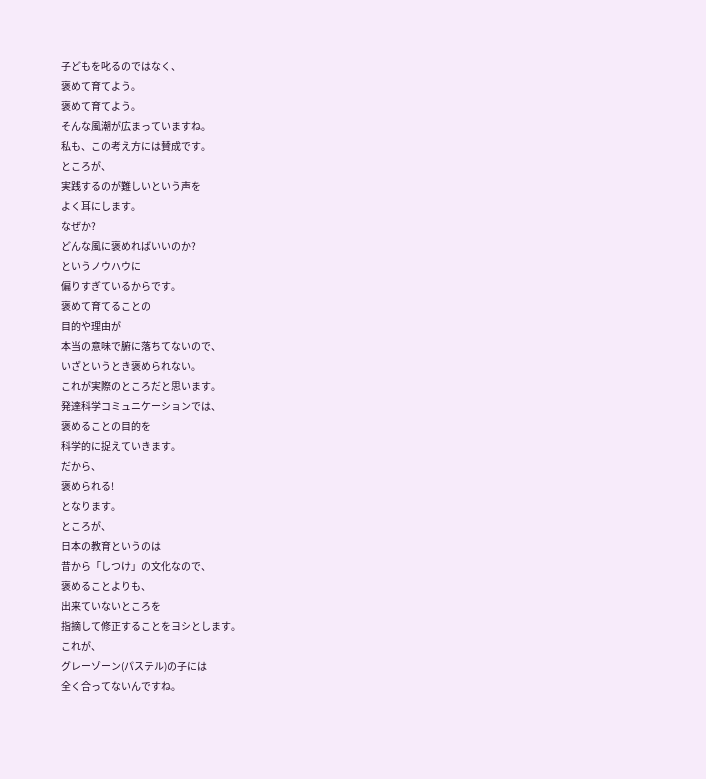子どもを叱るのではなく、
褒めて育てよう。
褒めて育てよう。
そんな風潮が広まっていますね。
私も、この考え方には賛成です。
ところが、
実践するのが難しいという声を
よく耳にします。
なぜか?
どんな風に褒めればいいのか?
というノウハウに
偏りすぎているからです。
褒めて育てることの
目的や理由が
本当の意味で腑に落ちてないので、
いざというとき褒められない。
これが実際のところだと思います。
発達科学コミュニケーションでは、
褒めることの目的を
科学的に捉えていきます。
だから、
褒められる!
となります。
ところが、
日本の教育というのは
昔から「しつけ」の文化なので、
褒めることよりも、
出来ていないところを
指摘して修正することをヨシとします。
これが、
グレーゾーン(パステル)の子には
全く合ってないんですね。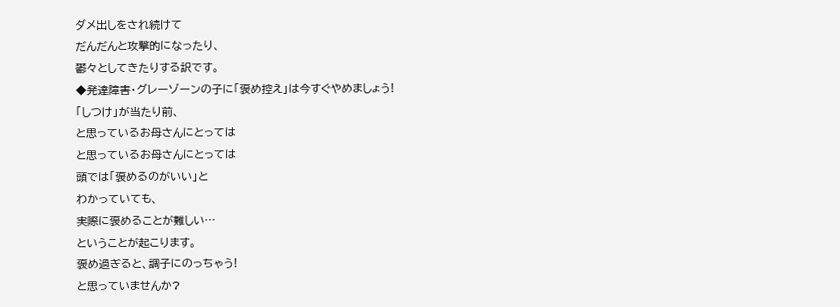ダメ出しをされ続けて
だんだんと攻撃的になったり、
鬱々としてきたりする訳です。
◆発達障害・グレーゾーンの子に「褒め控え」は今すぐやめましょう!
「しつけ」が当たり前、
と思っているお母さんにとっては
と思っているお母さんにとっては
頭では「褒めるのがいい」と
わかっていても、
実際に褒めることが難しい…
ということが起こります。
褒め過ぎると、調子にのっちゃう!
と思っていませんか?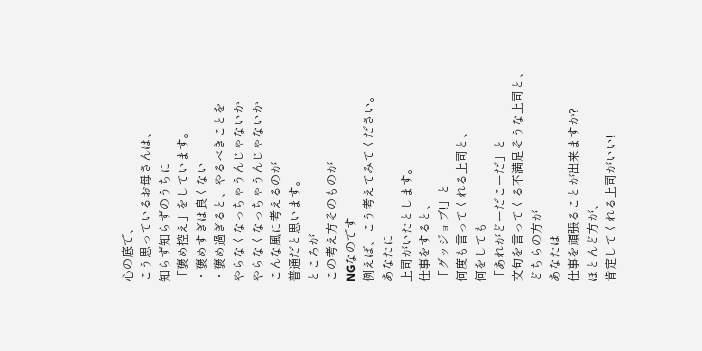心の底で、
こう思っているお母さんは、
知らず知らずのうちに
「褒め控え」をしています。
・褒めすぎは良くない
・褒め過ぎると、やるべきことを
やらなくなっちゃうんじゃないか
やらなくなっちゃうんじゃないか
こんな風に考えるのが
普通だと思います。
ところが
この考え方そのものが
NGなのです
例えば、こう考えてみてください。
あなたに
上司がいたとします。
仕事をすると、
「グッジョブ!」と
何度も言ってくれる上司と、
何をしても
「あれがどーだこーだ」と
文句を言ってくる不満足そうな上司と、
どちらの方が
あなたは
仕事を頑張ることが出来ますか?
ほとんど方が、
肯定してくれる上司がいい!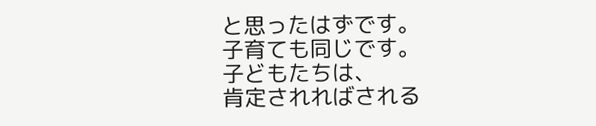と思ったはずです。
子育ても同じです。
子どもたちは、
肯定されればされる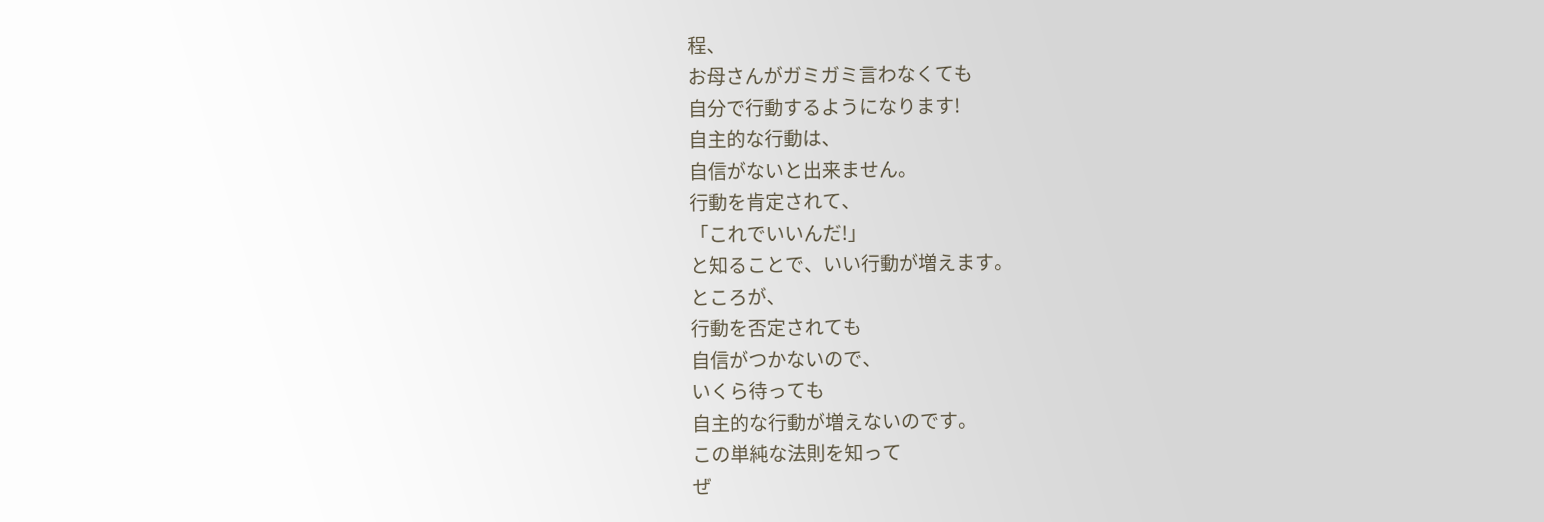程、
お母さんがガミガミ言わなくても
自分で行動するようになります!
自主的な行動は、
自信がないと出来ません。
行動を肯定されて、
「これでいいんだ!」
と知ることで、いい行動が増えます。
ところが、
行動を否定されても
自信がつかないので、
いくら待っても
自主的な行動が増えないのです。
この単純な法則を知って
ぜ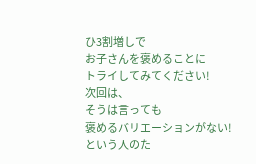ひ3割増しで
お子さんを褒めることに
トライしてみてください!
次回は、
そうは言っても
褒めるバリエーションがない!
という人のた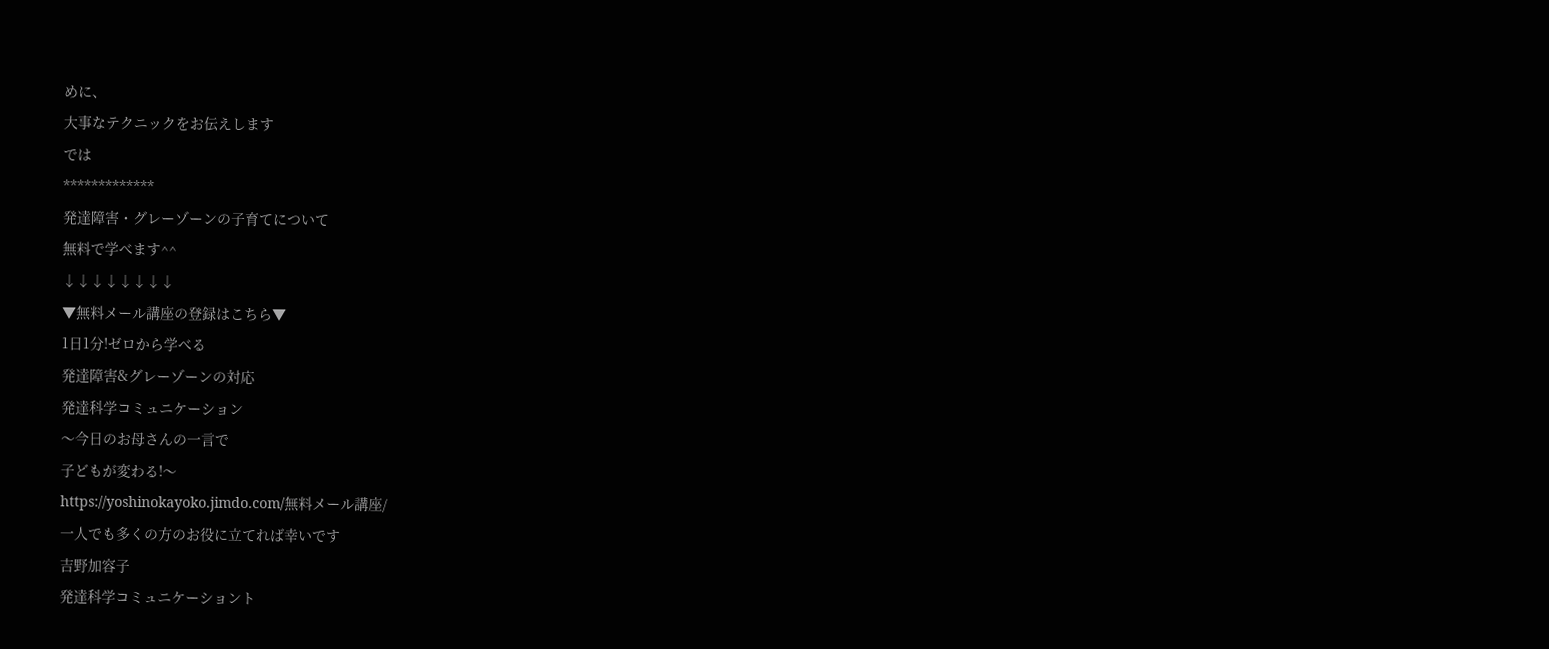めに、
大事なテクニックをお伝えします
では
*************
発達障害・グレーゾーンの子育てについて
無料で学べます^^
↓↓↓↓↓↓↓↓
▼無料メール講座の登録はこちら▼
1日1分!ゼロから学べる
発達障害&グレーゾーンの対応
発達科学コミュニケーション
〜今日のお母さんの一言で
子どもが変わる!〜
https://yoshinokayoko.jimdo.com/無料メール講座/
一人でも多くの方のお役に立てれば幸いです
吉野加容子
発達科学コミュニケーショント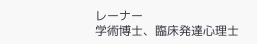レーナー
学術博士、臨床発達心理士